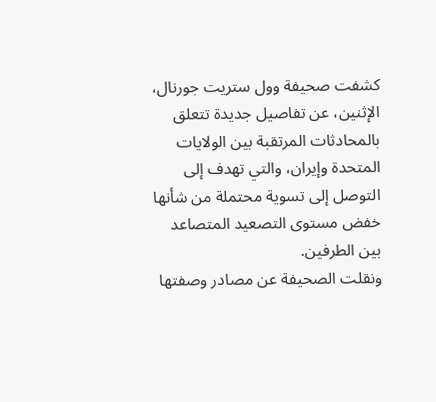كشفت صحيفة وول ستريت جورنال، الإثنين، عن تفاصيل جديدة تتعلق بالمحادثات المرتقبة بين الولايات المتحدة وإيران، والتي تهدف إلى التوصل إلى تسوية محتملة من شأنها خفض مستوى التصعيد المتصاعد بين الطرفين.
ونقلت الصحيفة عن مصادر وصفتها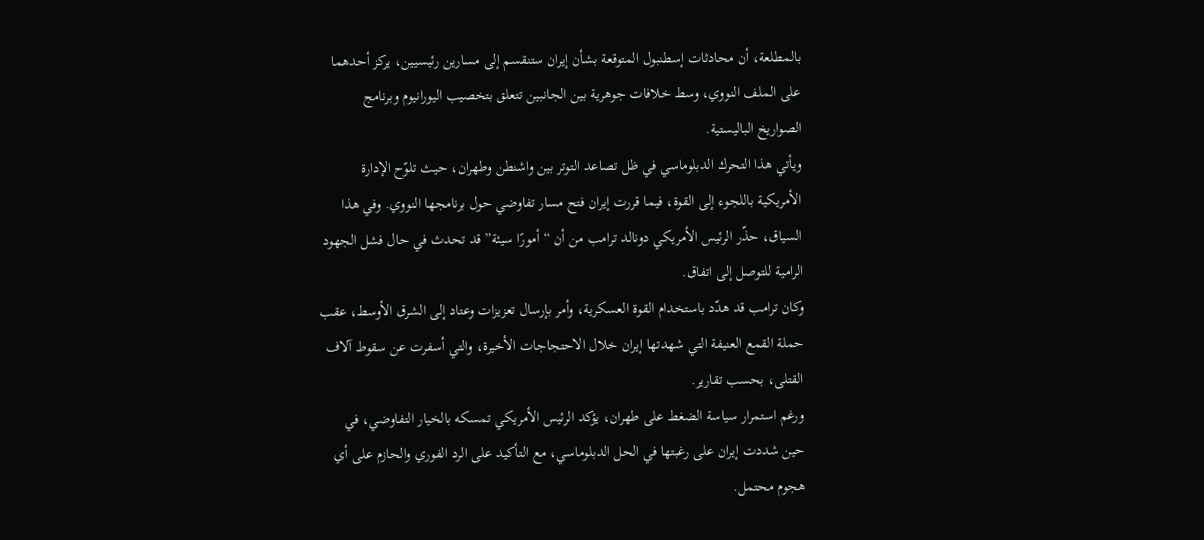بالمطلعة، أن محادثات إسطنبول المتوقعة بشأن إيران ستنقسم إلى مسارين رئيسيين، يركز أحدهما على الملف النووي، وسط خلافات جوهرية بين الجانبين تتعلق بتخصيب اليورانيوم وبرنامج الصواريخ الباليستية.
ويأتي هذا التحرك الدبلوماسي في ظل تصاعد التوتر بين واشنطن وطهران، حيث تلوّح الإدارة الأمريكية باللجوء إلى القوة، فيما قررت إيران فتح مسار تفاوضي حول برنامجها النووي. وفي هذا السياق، حذّر الرئيس الأمريكي دونالد ترامب من أن “أمورًا سيئة” قد تحدث في حال فشل الجهود الرامية للتوصل إلى اتفاق.
وكان ترامب قد هدّد باستخدام القوة العسكرية، وأمر بإرسال تعزيزات وعتاد إلى الشرق الأوسط، عقب حملة القمع العنيفة التي شهدتها إيران خلال الاحتجاجات الأخيرة، والتي أسفرت عن سقوط آلاف القتلى، بحسب تقارير.
ورغم استمرار سياسة الضغط على طهران، يؤكد الرئيس الأمريكي تمسكه بالخيار التفاوضي، في حين شددت إيران على رغبتها في الحل الدبلوماسي، مع التأكيد على الرد الفوري والحازم على أي هجوم محتمل.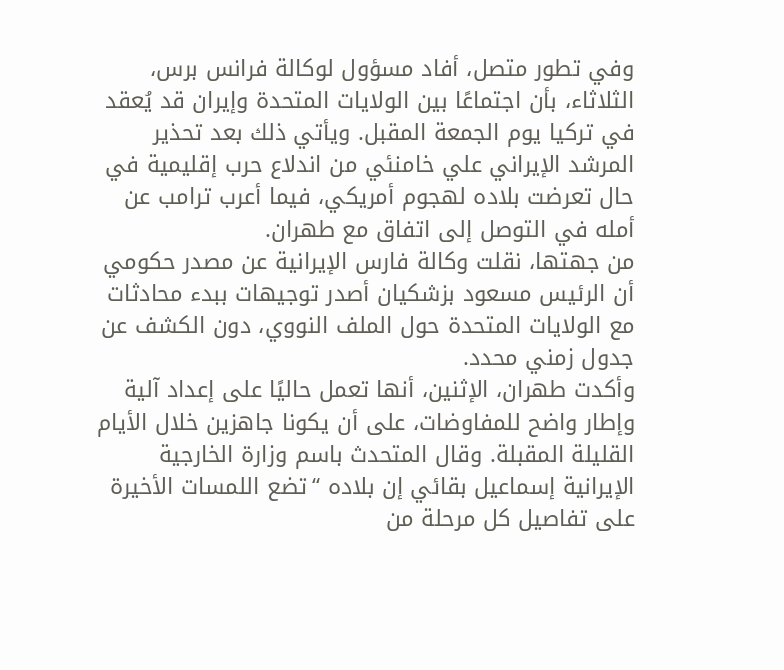وفي تطور متصل، أفاد مسؤول لوكالة فرانس برس، الثلاثاء، بأن اجتماعًا بين الولايات المتحدة وإيران قد يُعقد في تركيا يوم الجمعة المقبل. ويأتي ذلك بعد تحذير المرشد الإيراني علي خامنئي من اندلاع حرب إقليمية في حال تعرضت بلاده لهجوم أمريكي، فيما أعرب ترامب عن أمله في التوصل إلى اتفاق مع طهران.
من جهتها، نقلت وكالة فارس الإيرانية عن مصدر حكومي أن الرئيس مسعود بزشكيان أصدر توجيهات ببدء محادثات مع الولايات المتحدة حول الملف النووي، دون الكشف عن جدول زمني محدد.
وأكدت طهران، الإثنين، أنها تعمل حاليًا على إعداد آلية وإطار واضح للمفاوضات، على أن يكونا جاهزين خلال الأيام القليلة المقبلة. وقال المتحدث باسم وزارة الخارجية الإيرانية إسماعيل بقائي إن بلاده “تضع اللمسات الأخيرة على تفاصيل كل مرحلة من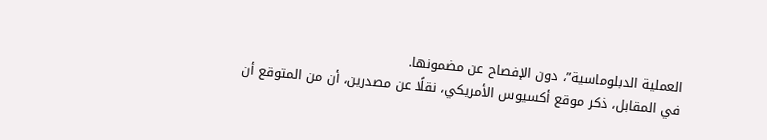العملية الدبلوماسية”، دون الإفصاح عن مضمونها.
في المقابل، ذكر موقع أكسيوس الأمريكي، نقلًا عن مصدرين، أن من المتوقع أن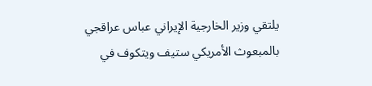يلتقي وزير الخارجية الإيراني عباس عراقجي بالمبعوث الأمريكي ستيف ويتكوف في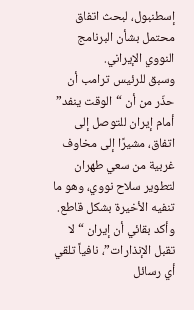إسطنبول، لبحث اتفاق محتمل بشأن البرنامج النووي الإيراني.
وسبق للرئيس ترامب أن حذّر من أن “الوقت ينفد” أمام إيران للتوصل إلى اتفاق، مشيرًا إلى مخاوف غربية من سعي طهران لتطوير سلاح نووي، وهو ما تنفيه الأخيرة بشكل قاطع. وأكد بقائي أن إيران “لا تقبل الإنذارات”، نافياً تلقي أي رسائل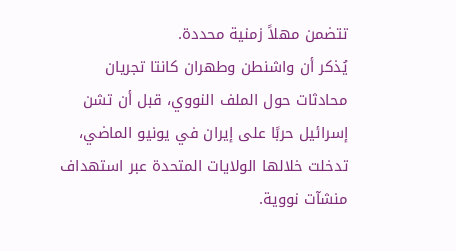تتضمن مهلاً زمنية محددة.
يُذكر أن واشنطن وطهران كانتا تجريان محادثات حول الملف النووي، قبل أن تشن إسرائيل حربًا على إيران في يونيو الماضي، تدخلت خلالها الولايات المتحدة عبر استهداف منشآت نووية.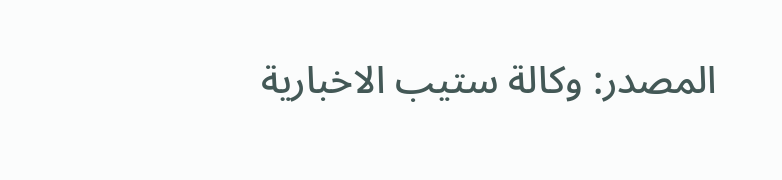المصدر: وكالة ستيب الاخبارية